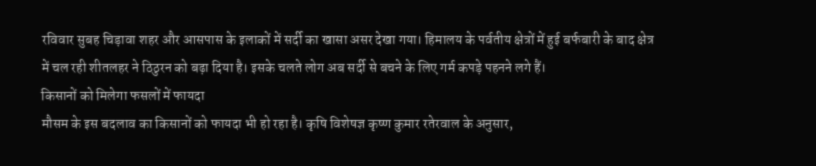रविवार सुबह चिड़ावा शहर और आसपास के इलाकों में सर्दी का खासा असर देखा गया। हिमालय के पर्वतीय क्षेत्रों में हुई बर्फबारी के बाद क्षेत्र में चल रही शीतलहर ने ठिठुरन को बढ़ा दिया है। इसके चलते लोग अब सर्दी से बचने के लिए गर्म कपड़े पहनने लगे हैं।
किसानों को मिलेगा फसलों में फायदा
मौसम के इस बदलाव का किसानों को फायदा भी हो रहा है। कृषि विशेषज्ञ कृष्ण कुमार रतेरवाल के अनुसार,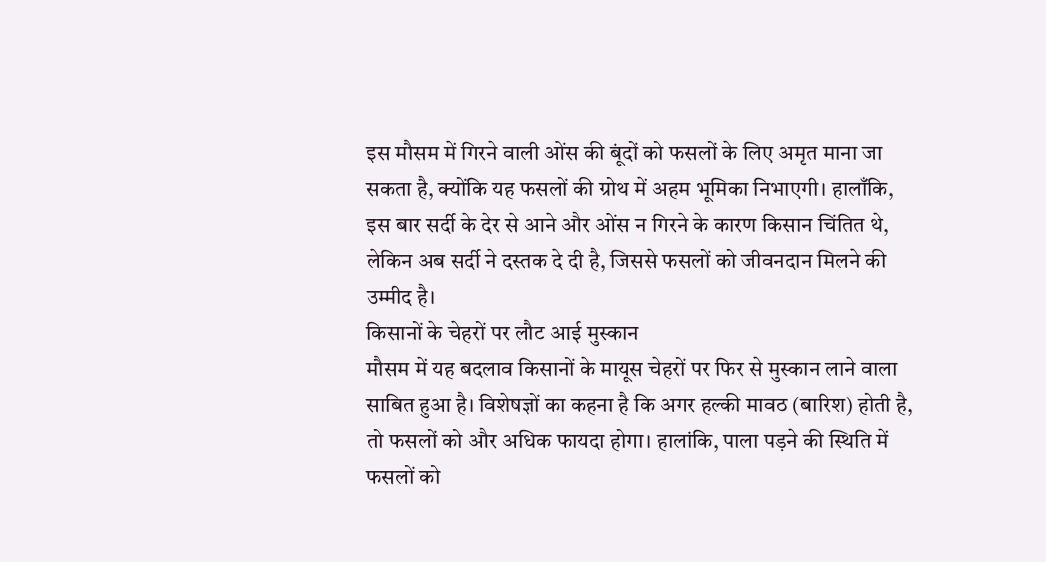इस मौसम में गिरने वाली ओंस की बूंदों को फसलों के लिए अमृत माना जा सकता है, क्योंकि यह फसलों की ग्रोथ में अहम भूमिका निभाएगी। हालाँकि, इस बार सर्दी के देर से आने और ओंस न गिरने के कारण किसान चिंतित थे, लेकिन अब सर्दी ने दस्तक दे दी है, जिससे फसलों को जीवनदान मिलने की उम्मीद है।
किसानों के चेहरों पर लौट आई मुस्कान
मौसम में यह बदलाव किसानों के मायूस चेहरों पर फिर से मुस्कान लाने वाला साबित हुआ है। विशेषज्ञों का कहना है कि अगर हल्की मावठ (बारिश) होती है, तो फसलों को और अधिक फायदा होगा। हालांकि, पाला पड़ने की स्थिति में फसलों को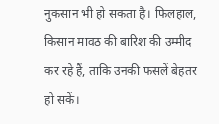नुकसान भी हो सकता है। फिलहाल, किसान मावठ की बारिश की उम्मीद कर रहे हैं, ताकि उनकी फसलें बेहतर हो सकें।